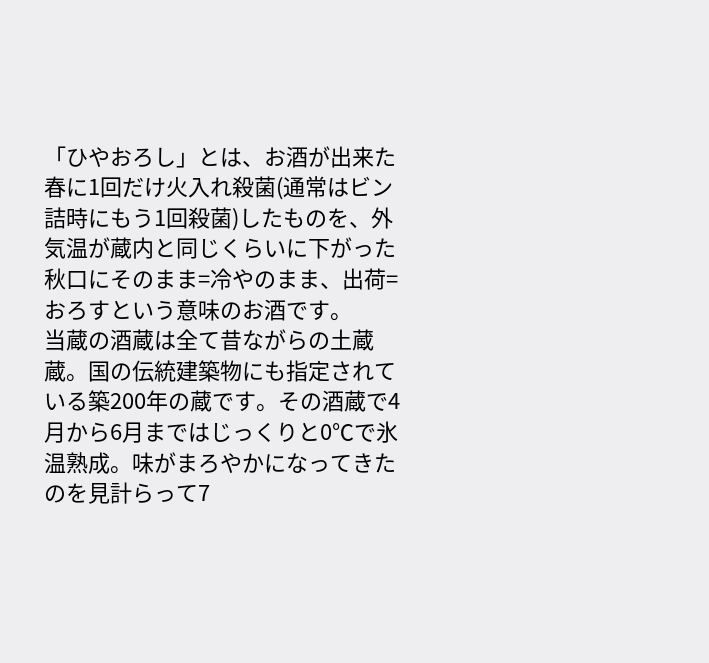「ひやおろし」とは、お酒が出来た春に1回だけ火入れ殺菌(通常はビン詰時にもう1回殺菌)したものを、外気温が蔵内と同じくらいに下がった秋口にそのまま=冷やのまま、出荷=おろすという意味のお酒です。
当蔵の酒蔵は全て昔ながらの土蔵蔵。国の伝統建築物にも指定されている築200年の蔵です。その酒蔵で4月から6月まではじっくりと0℃で氷温熟成。味がまろやかになってきたのを見計らって7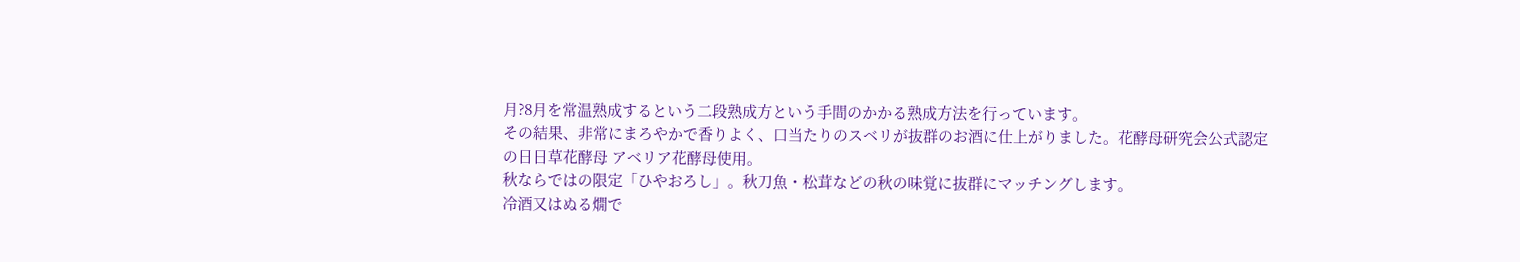月?8月を常温熟成するという二段熟成方という手間のかかる熟成方法を行っています。
その結果、非常にまろやかで香りよく、口当たりのスベリが抜群のお酒に仕上がりました。花酵母研究会公式認定の日日草花酵母 アベリア花酵母使用。
秋ならではの限定「ひやおろし」。秋刀魚・松茸などの秋の味覚に抜群にマッチングします。
冷酒又はぬる燗で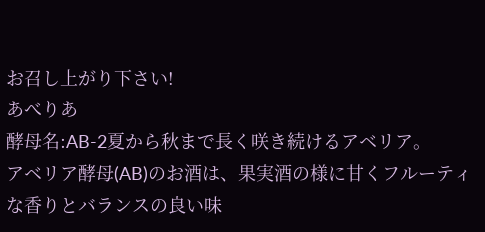お召し上がり下さい!
あべりあ
酵母名:AB-2夏から秋まで長く咲き続けるアベリア。
アベリア酵母(AB)のお酒は、果実酒の様に甘くフルーティな香りとバランスの良い味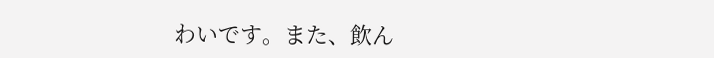わいです。また、飲ん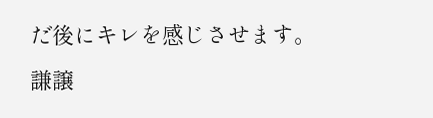だ後にキレを感じさせます。
謙譲